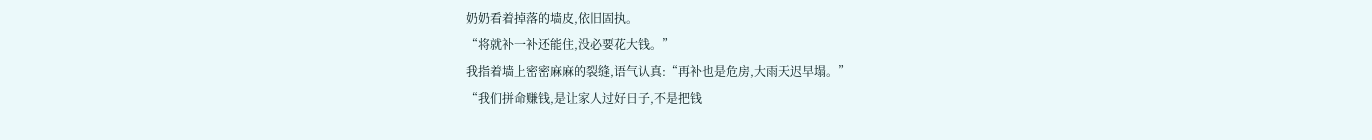奶奶看着掉落的墙皮,依旧固执。
“将就补一补还能住,没必要花大钱。”
我指着墙上密密麻麻的裂缝,语气认真:“再补也是危房,大雨天迟早塌。”
“我们拼命赚钱,是让家人过好日子,不是把钱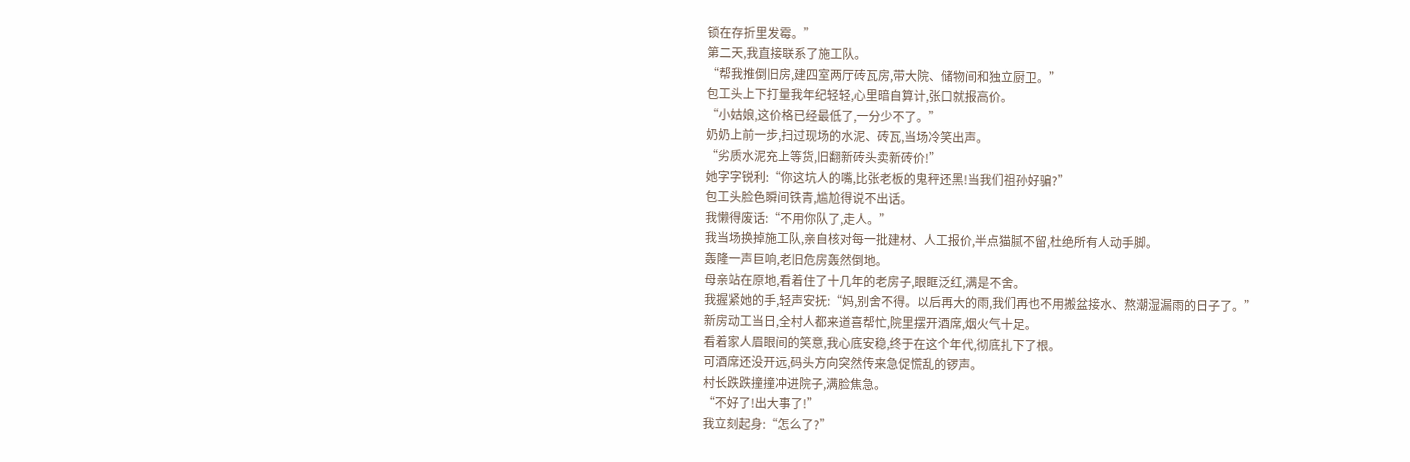锁在存折里发霉。”
第二天,我直接联系了施工队。
“帮我推倒旧房,建四室两厅砖瓦房,带大院、储物间和独立厨卫。”
包工头上下打量我年纪轻轻,心里暗自算计,张口就报高价。
“小姑娘,这价格已经最低了,一分少不了。”
奶奶上前一步,扫过现场的水泥、砖瓦,当场冷笑出声。
“劣质水泥充上等货,旧翻新砖头卖新砖价!”
她字字锐利:“你这坑人的嘴,比张老板的鬼秤还黑!当我们祖孙好骗?”
包工头脸色瞬间铁青,尴尬得说不出话。
我懒得废话:“不用你队了,走人。”
我当场换掉施工队,亲自核对每一批建材、人工报价,半点猫腻不留,杜绝所有人动手脚。
轰隆一声巨响,老旧危房轰然倒地。
母亲站在原地,看着住了十几年的老房子,眼眶泛红,满是不舍。
我握紧她的手,轻声安抚:“妈,别舍不得。以后再大的雨,我们再也不用搬盆接水、熬潮湿漏雨的日子了。”
新房动工当日,全村人都来道喜帮忙,院里摆开酒席,烟火气十足。
看着家人眉眼间的笑意,我心底安稳,终于在这个年代,彻底扎下了根。
可酒席还没开远,码头方向突然传来急促慌乱的锣声。
村长跌跌撞撞冲进院子,满脸焦急。
“不好了!出大事了!”
我立刻起身:“怎么了?”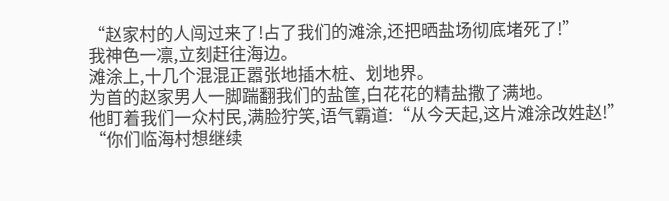“赵家村的人闯过来了!占了我们的滩涂,还把晒盐场彻底堵死了!”
我神色一凛,立刻赶往海边。
滩涂上,十几个混混正嚣张地插木桩、划地界。
为首的赵家男人一脚踹翻我们的盐筐,白花花的精盐撒了满地。
他盯着我们一众村民,满脸狞笑,语气霸道:“从今天起,这片滩涂改姓赵!”
“你们临海村想继续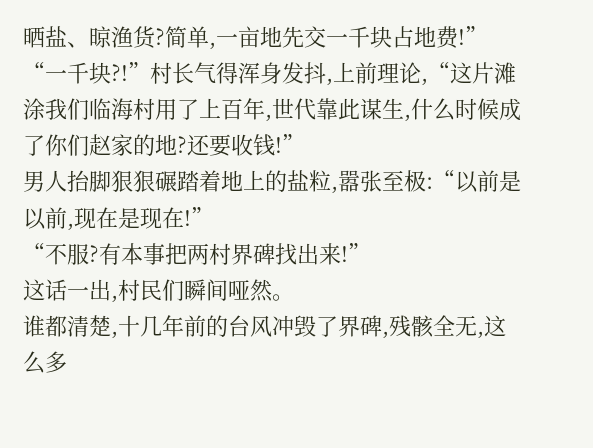晒盐、晾渔货?简单,一亩地先交一千块占地费!”
“一千块?!”村长气得浑身发抖,上前理论,“这片滩涂我们临海村用了上百年,世代靠此谋生,什么时候成了你们赵家的地?还要收钱!”
男人抬脚狠狠碾踏着地上的盐粒,嚣张至极:“以前是以前,现在是现在!”
“不服?有本事把两村界碑找出来!”
这话一出,村民们瞬间哑然。
谁都清楚,十几年前的台风冲毁了界碑,残骸全无,这么多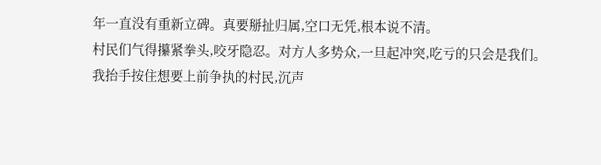年一直没有重新立碑。真要掰扯归属,空口无凭,根本说不清。
村民们气得攥紧拳头,咬牙隐忍。对方人多势众,一旦起冲突,吃亏的只会是我们。
我抬手按住想要上前争执的村民,沉声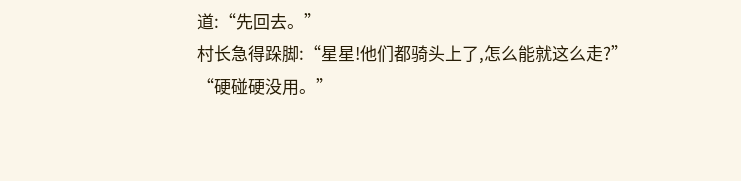道:“先回去。”
村长急得跺脚:“星星!他们都骑头上了,怎么能就这么走?”
“硬碰硬没用。”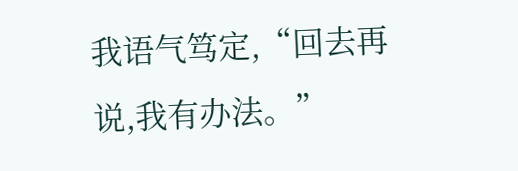我语气笃定,“回去再说,我有办法。”